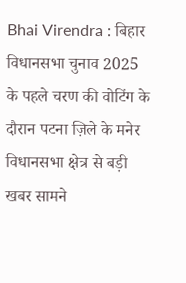Bhai Virendra : बिहार विधानसभा चुनाव 2025 के पहले चरण की वोटिंग के दौरान पटना ज़िले के मनेर विधानसभा क्षेत्र से बड़ी खबर सामने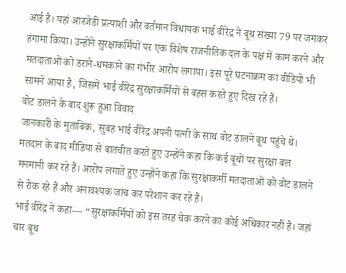आई है। यहां आरजेडी प्रत्याशी और वर्तमान विधायक भाई वीरेंद्र ने बूथ संख्या 79 पर जमकर हंगामा किया। उन्होंने सुरक्षाकर्मियों पर एक विशेष राजनीतिक दल के पक्ष में काम करने और मतदाताओं को डराने-धमकाने का गंभीर आरोप लगाया। इस पूरे घटनाक्रम का वीडियो भी सामने आया है, जिसमें भाई वीरेंद्र सुरक्षाकर्मियों से बहस करते हुए दिख रहे हैं।
वोट डालने के बाद शुरू हुआ विवाद
जानकारी के मुताबिक, सुबह भाई वीरेंद्र अपनी पत्नी के साथ वोट डालने बूथ पहुंचे थे। मतदान के बाद मीडिया से बातचीत करते हुए उन्होंने कहा कि कई बूथों पर सुरक्षा बल मनमानी कर रहे हैं। आरोप लगाते हुए उन्होंने कहा कि सुरक्षाकर्मी मतदाताओं को वोट डालने से रोक रहे हैं और अनावश्यक जांच कर परेशान कर रहे हैं।
भाई वीरेंद्र ने कहा— “सुरक्षाकर्मियों को इस तरह चेक करने का कोई अधिकार नहीं है। जहां चार बूथ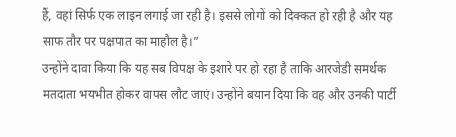हैं, वहां सिर्फ एक लाइन लगाई जा रही है। इससे लोगों को दिक्कत हो रही है और यह साफ तौर पर पक्षपात का माहौल है।”
उन्होंने दावा किया कि यह सब विपक्ष के इशारे पर हो रहा है ताकि आरजेडी समर्थक मतदाता भयभीत होकर वापस लौट जाएं। उन्होंने बयान दिया कि वह और उनकी पार्टी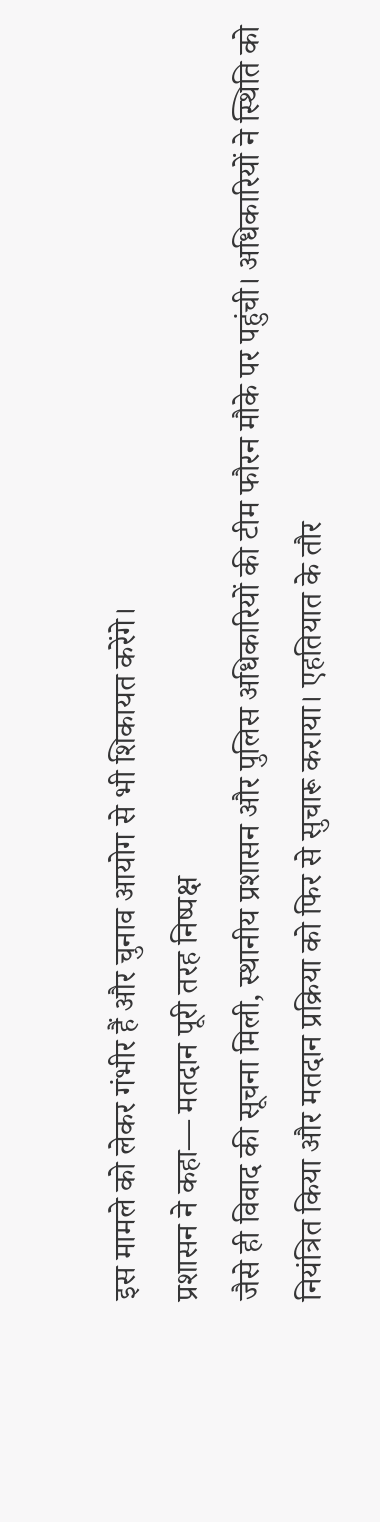इस मामले को लेकर गंभीर हैं और चुनाव आयोग से भी शिकायत करेंगे।
प्रशासन ने कहा— मतदान पूरी तरह निष्पक्ष
जैसे ही विवाद की सूचना मिली, स्थानीय प्रशासन और पुलिस अधिकारियों की टीम फौरन मौके पर पहुंची। अधिकारियों ने स्थिति को नियंत्रित किया और मतदान प्रक्रिया को फिर से सुचारू कराया। एहतियात के तौर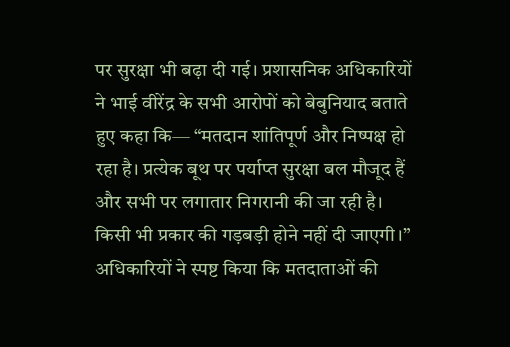पर सुरक्षा भी बढ़ा दी गई। प्रशासनिक अधिकारियों ने भाई वीरेंद्र के सभी आरोपों को बेबुनियाद बताते हुए कहा कि— “मतदान शांतिपूर्ण और निष्पक्ष हो रहा है। प्रत्येक बूथ पर पर्याप्त सुरक्षा बल मौजूद हैं और सभी पर लगातार निगरानी की जा रही है। किसी भी प्रकार की गड़बड़ी होने नहीं दी जाएगी।” अधिकारियों ने स्पष्ट किया कि मतदाताओं की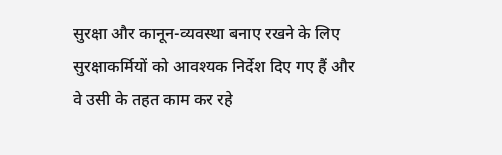सुरक्षा और कानून-व्यवस्था बनाए रखने के लिए सुरक्षाकर्मियों को आवश्यक निर्देश दिए गए हैं और वे उसी के तहत काम कर रहे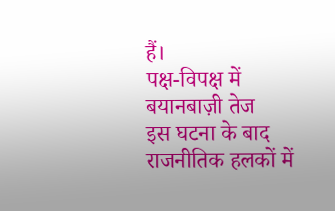हैं।
पक्ष-विपक्ष में बयानबाज़ी तेज
इस घटना के बाद राजनीतिक हलकों में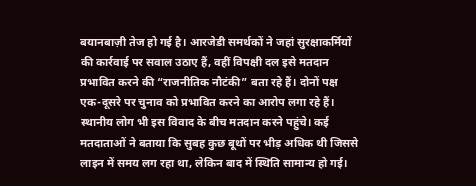बयानबाज़ी तेज हो गई है। आरजेडी समर्थकों ने जहां सुरक्षाकर्मियों की कार्रवाई पर सवाल उठाए हैं, वहीं विपक्षी दल इसे मतदान प्रभावित करने की “राजनीतिक नौटंकी” बता रहे हैं। दोनों पक्ष एक-दूसरे पर चुनाव को प्रभावित करने का आरोप लगा रहे हैं। स्थानीय लोग भी इस विवाद के बीच मतदान करने पहुंचे। कई मतदाताओं ने बताया कि सुबह कुछ बूथों पर भीड़ अधिक थी जिससे लाइन में समय लग रहा था, लेकिन बाद में स्थिति सामान्य हो गई।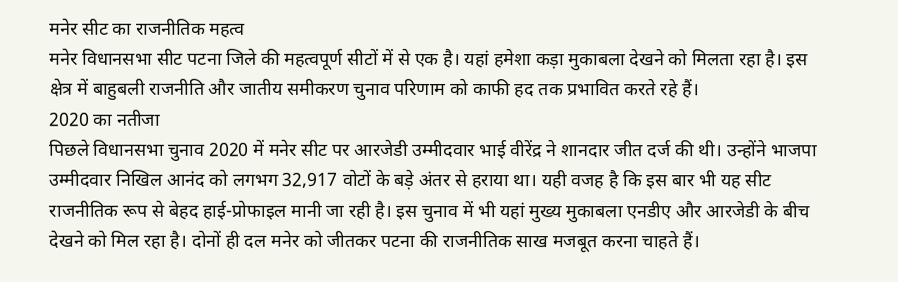मनेर सीट का राजनीतिक महत्व
मनेर विधानसभा सीट पटना जिले की महत्वपूर्ण सीटों में से एक है। यहां हमेशा कड़ा मुकाबला देखने को मिलता रहा है। इस क्षेत्र में बाहुबली राजनीति और जातीय समीकरण चुनाव परिणाम को काफी हद तक प्रभावित करते रहे हैं।
2020 का नतीजा
पिछले विधानसभा चुनाव 2020 में मनेर सीट पर आरजेडी उम्मीदवार भाई वीरेंद्र ने शानदार जीत दर्ज की थी। उन्होंने भाजपा उम्मीदवार निखिल आनंद को लगभग 32,917 वोटों के बड़े अंतर से हराया था। यही वजह है कि इस बार भी यह सीट राजनीतिक रूप से बेहद हाई-प्रोफाइल मानी जा रही है। इस चुनाव में भी यहां मुख्य मुकाबला एनडीए और आरजेडी के बीच देखने को मिल रहा है। दोनों ही दल मनेर को जीतकर पटना की राजनीतिक साख मजबूत करना चाहते हैं।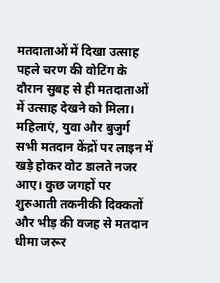मतदाताओं में दिखा उत्साह
पहले चरण की वोटिंग के दौरान सुबह से ही मतदाताओं में उत्साह देखने को मिला। महिलाएं, युवा और बुजुर्ग सभी मतदान केंद्रों पर लाइन में खड़े होकर वोट डालते नजर आए। कुछ जगहों पर शुरुआती तकनीकी दिक्कतों और भीड़ की वजह से मतदान धीमा जरूर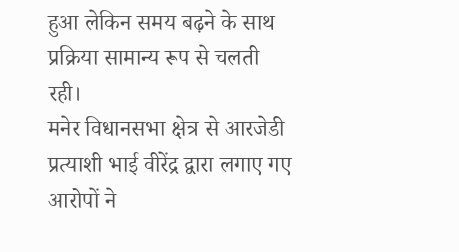हुआ लेकिन समय बढ़ने के साथ प्रक्रिया सामान्य रूप से चलती रही।
मनेर विधानसभा क्षेत्र से आरजेडी प्रत्याशी भाई वीरेंद्र द्वारा लगाए गए आरोपों ने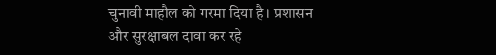चुनावी माहौल को गरमा दिया है। प्रशासन और सुरक्षाबल दावा कर रहे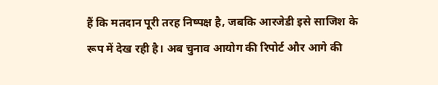हैं कि मतदान पूरी तरह निष्पक्ष है, जबकि आरजेडी इसे साजिश के रूप में देख रही है। अब चुनाव आयोग की रिपोर्ट और आगे की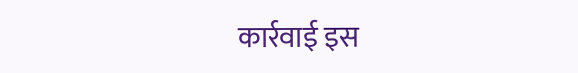कार्रवाई इस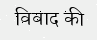विवाद की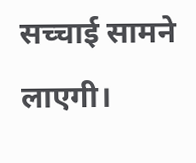सच्चाई सामने लाएगी।